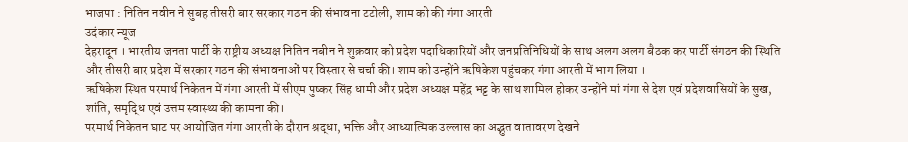भाजपा : नितिन नवीन ने सुबह तीसरी बार सरकार गठन की संभावना टटोली, शाम को की गंगा आरती
उदंकार न्यूज
देहरादून । भारतीय जनता पार्टी के राष्ट्रीय अध्यक्ष नितिन नबीन ने शुक्रवार को प्रदेश पदाधिकारियों और जनप्रतिनिधियों के साथ अलग अलग बैठक कर पार्टी संगठन की स्थिति और तीसरी बार प्रदेश में सरकार गठन की संभावनाओं पर विस्तार से चर्चा की। शाम को उन्होंने ऋषिकेश पहुंचकर गंगा आरती में भाग लिया ।
ऋषिकेश स्थित परमार्थ निकेतन में गंगा आरती में सीएम पुष्कर सिंह धामी और प्रदेश अध्यक्ष महेंद्र भट्ट के साथ शामिल होकर उन्होंने मां गंगा से देश एवं प्रदेशवासियों के सुख, शांति, समृद्धि एवं उत्तम स्वास्थ्य की कामना की।
परमार्थ निकेतन घाट पर आयोजित गंगा आरती के दौरान श्रद्धा, भक्ति और आध्यात्मिक उल्लास का अद्भुत वातावरण देखने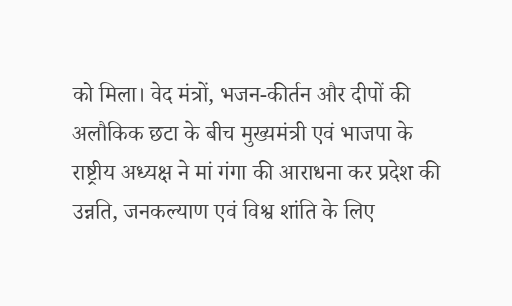को मिला। वेद मंत्रों, भजन-कीर्तन और दीपों की अलौकिक छटा के बीच मुख्यमंत्री एवं भाजपा के राष्ट्रीय अध्यक्ष ने मां गंगा की आराधना कर प्रदेश की उन्नति, जनकल्याण एवं विश्व शांति के लिए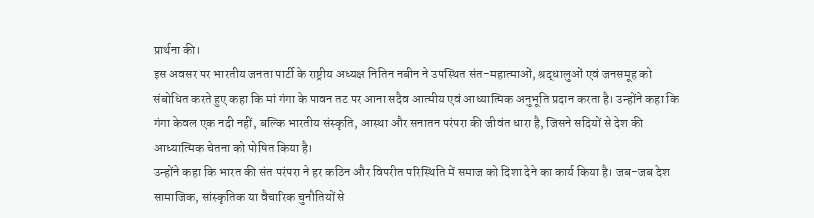प्रार्थना की।
इस अवसर पर भारतीय जनता पार्टी के राष्ट्रीय अध्यक्ष नितिन नबीन ने उपस्थित संत-महात्माओं, श्रद्धालुओं एवं जनसमूह को संबोधित करते हुए कहा कि मां गंगा के पावन तट पर आना सदैव आत्मीय एवं आध्यात्मिक अनुभूति प्रदान करता है। उन्होंने कहा कि गंगा केवल एक नदी नहीं, बल्कि भारतीय संस्कृति, आस्था और सनातन परंपरा की जीवंत धारा है, जिसने सदियों से देश की आध्यात्मिक चेतना को पोषित किया है।
उन्होंने कहा कि भारत की संत परंपरा ने हर कठिन और विपरीत परिस्थिति में समाज को दिशा देने का कार्य किया है। जब-जब देश सामाजिक, सांस्कृतिक या वैचारिक चुनौतियों से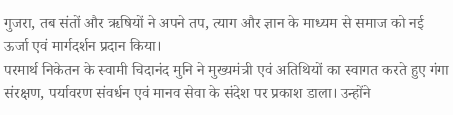गुजरा, तब संतों और ऋषियों ने अपने तप, त्याग और ज्ञान के माध्यम से समाज को नई ऊर्जा एवं मार्गदर्शन प्रदान किया।
परमार्थ निकेतन के स्वामी चिदानंद मुनि ने मुख्यमंत्री एवं अतिथियों का स्वागत करते हुए गंगा संरक्षण, पर्यावरण संवर्धन एवं मानव सेवा के संदेश पर प्रकाश डाला। उन्होंने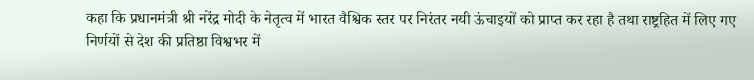कहा कि प्रधानमंत्री श्री नरेंद्र मोदी के नेतृत्व में भारत वैश्विक स्तर पर निरंतर नयी ऊंचाइयों को प्राप्त कर रहा है तथा राष्ट्रहित में लिए गए निर्णयों से देश की प्रतिष्ठा विश्वभर में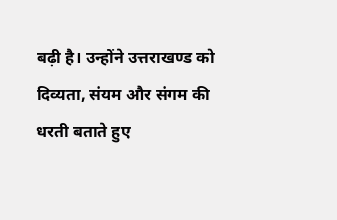बढ़ी है। उन्होंने उत्तराखण्ड को दिव्यता, संयम और संगम की धरती बताते हुए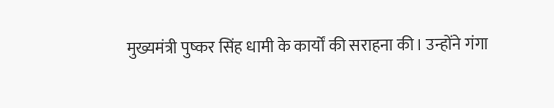मुख्यमंत्री पुष्कर सिंह धामी के कार्यों की सराहना की। उन्होंने गंगा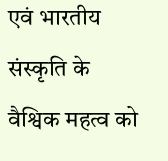एवं भारतीय संस्कृति के वैश्विक महत्व को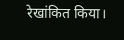रेखांकित किया।